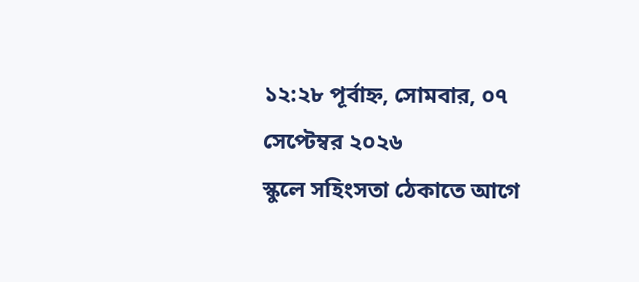১২:২৮ পূর্বাহ্ন, সোমবার, ০৭ সেপ্টেম্বর ২০২৬
স্কুলে সহিংসতা ঠেকাতে আগে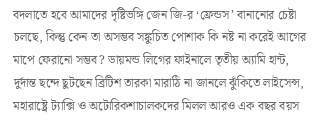বদলাতে হবে আমাদের দৃষ্টিভঙ্গি জেন জি-র ‘ফ্রেন্ডস’ বানানোর চেষ্টা চলছে, কিন্তু কেন তা অসম্ভব সঙ্কুচিত পোশাক কি নষ্ট না করেই আগের মাপে ফেরানো সম্ভব? ডায়মন্ড লিগের ফাইনালে তৃতীয় অ্যামি হান্ট, দুর্দান্ত ছন্দে ছুটছেন ব্রিটিশ তারকা মারাঠি না জানলে ঝুঁকিতে লাইসেন্স, মহারাষ্ট্রে ট্যাক্সি ও অটোরিকশাচালকদের মিলল আরও এক বছর বয়স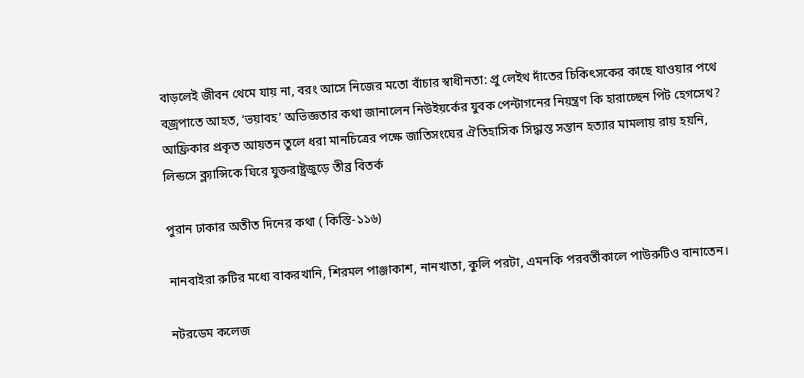বাড়লেই জীবন থেমে যায় না, বরং আসে নিজের মতো বাঁচার স্বাধীনতা: প্রু লেইথ দাঁতের চিকিৎসকের কাছে যাওয়ার পথে বজ্রপাতে আহত, ‘ভয়াবহ’ অভিজ্ঞতার কথা জানালেন নিউইয়র্কের যুবক পেন্টাগনের নিয়ন্ত্রণ কি হারাচ্ছেন পিট হেগসেথ? আফ্রিকার প্রকৃত আয়তন তুলে ধরা মানচিত্রের পক্ষে জাতিসংঘের ঐতিহাসিক সিদ্ধান্ত সন্তান হত্যার মামলায় রায় হয়নি, লিন্ডসে ক্ল্যান্সিকে ঘিরে যুক্তরাষ্ট্রজুড়ে তীব্র বিতর্ক

পুরান ঢাকার অতীত দিনের কথা ( কিস্তি-১১৬)

নানবাইরা রুটির মধ্যে বাকরখানি, শিরমল পাঞ্জাকাশ, নানখাতা, কুলি পরটা, এমনকি পরবর্তীকালে পাউরুটিও বানাতেন।

নটরডেম কলেজ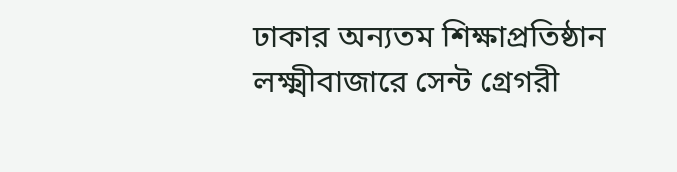ঢাকার অন্যতম শিক্ষাপ্রতিষ্ঠান লক্ষ্মীবাজারে সেন্ট গ্রেগরী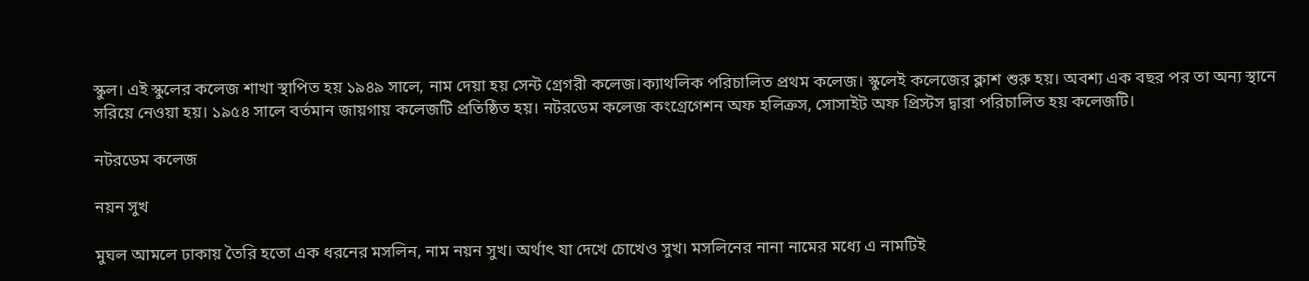স্কুল। এই স্কুলের কলেজ শাখা স্থাপিত হয় ১৯৪৯ সালে, নাম দেয়া হয় সেন্ট গ্রেগরী কলেজ।ক্যাথলিক পরিচালিত প্রথম কলেজ। স্কুলেই কলেজের ক্লাশ শুরু হয়। অবশ্য এক বছর পর তা অন্য স্থানে সরিয়ে নেওয়া হয়। ১৯৫৪ সালে বর্তমান জায়গায় কলেজটি প্রতিষ্ঠিত হয়। নটরডেম কলেজ কংগ্রেগেশন অফ হলিক্রস, সোসাইট অফ প্রিস্টস দ্বারা পরিচালিত হয় কলেজটি।

নটরডেম কলেজ

নয়ন সুখ

মুঘল আমলে ঢাকায় তৈরি হতো এক ধরনের মসলিন, নাম নয়ন সুখ। অর্থাৎ যা দেখে চোখেও সুখ। মসলিনের নানা নামের মধ্যে এ নামটিই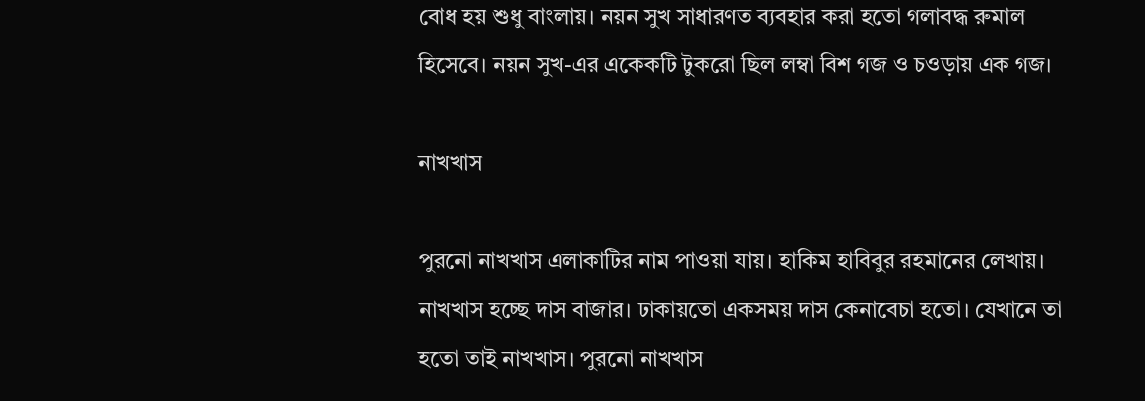বোধ হয় শুধু বাংলায়। নয়ন সুখ সাধারণত ব্যবহার করা হতো গলাবদ্ধ রুমাল হিসেবে। নয়ন সুখ-এর একেকটি টুকরো ছিল লম্বা বিশ গজ ও চওড়ায় এক গজ।

নাখখাস

পুরনো নাখখাস এলাকাটির নাম পাওয়া যায়। হাকিম হাবিবুর রহমানের লেখায়। নাখখাস হচ্ছে দাস বাজার। ঢাকায়তো একসময় দাস কেনাবেচা হতো। যেখানে তা হতো তাই নাখখাস। পুরনো নাখখাস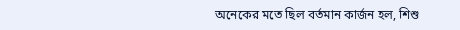অনেকের মতে ছিল বর্তমান কার্জন হল, শিশু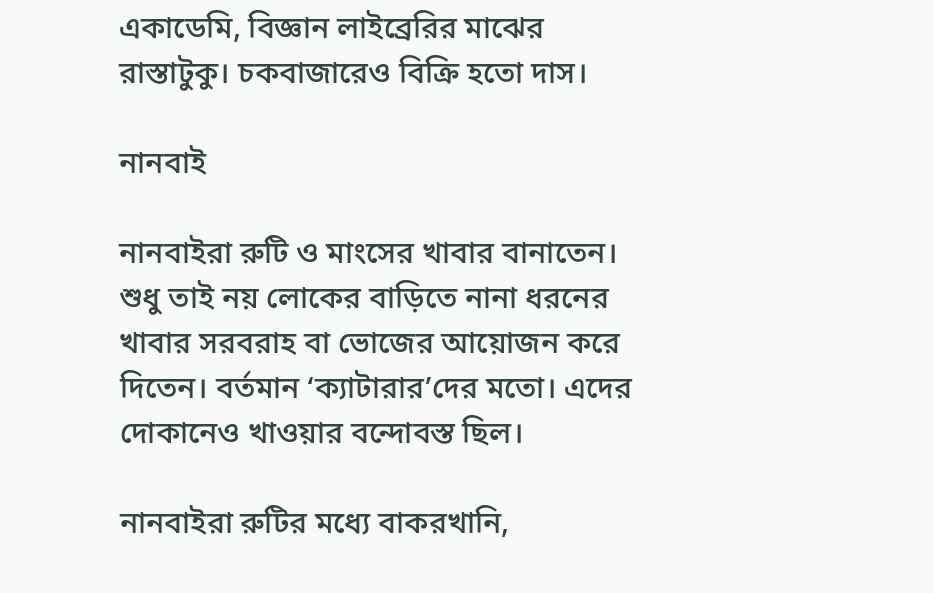একাডেমি, বিজ্ঞান লাইব্রেরির মাঝের রাস্তাটুকু। চকবাজারেও বিক্রি হতো দাস।

নানবাই

নানবাইরা রুটি ও মাংসের খাবার বানাতেন। শুধু তাই নয় লোকের বাড়িতে নানা ধরনের খাবার সরবরাহ বা ভোজের আয়োজন করে দিতেন। বর্তমান ‘ক্যাটারার’দের মতো। এদের দোকানেও খাওয়ার বন্দোবস্ত ছিল।

নানবাইরা রুটির মধ্যে বাকরখানি,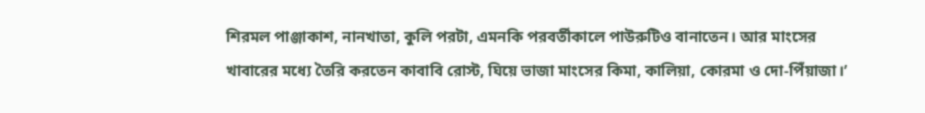শিরমল পাঞ্জাকাশ, নানখাতা, কুলি পরটা, এমনকি পরবর্তীকালে পাউরুটিও বানাতেন। আর মাংসের খাবারের মধ্যে তৈরি করতেন কাবাবি রোস্ট, ঘিয়ে ভাজা মাংসের কিমা, কালিয়া, কোরমা ও দো-পিঁয়াজা।’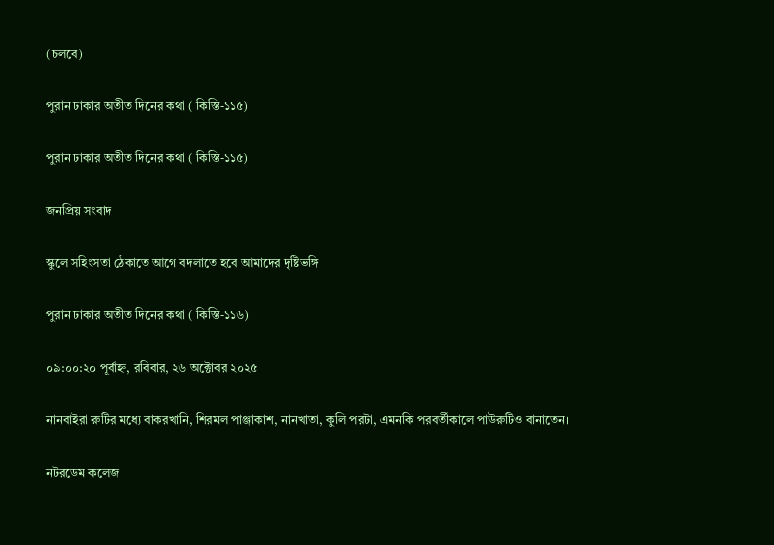(চলবে)

পুরান ঢাকার অতীত দিনের কথা ( কিস্তি-১১৫)

পুরান ঢাকার অতীত দিনের কথা ( কিস্তি-১১৫)

জনপ্রিয় সংবাদ

স্কুলে সহিংসতা ঠেকাতে আগে বদলাতে হবে আমাদের দৃষ্টিভঙ্গি

পুরান ঢাকার অতীত দিনের কথা ( কিস্তি-১১৬)

০৯:০০:২০ পূর্বাহ্ন, রবিবার, ২৬ অক্টোবর ২০২৫

নানবাইরা রুটির মধ্যে বাকরখানি, শিরমল পাঞ্জাকাশ, নানখাতা, কুলি পরটা, এমনকি পরবর্তীকালে পাউরুটিও বানাতেন।

নটরডেম কলেজ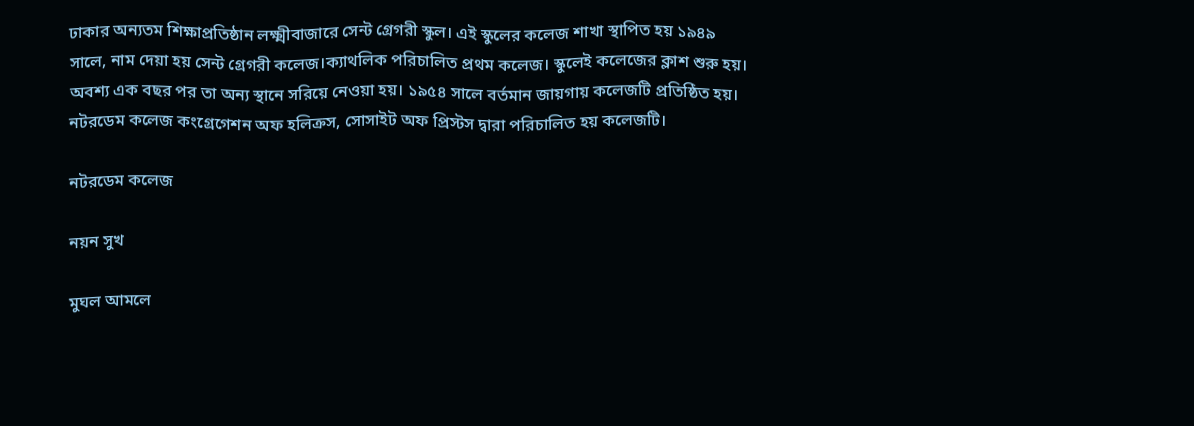ঢাকার অন্যতম শিক্ষাপ্রতিষ্ঠান লক্ষ্মীবাজারে সেন্ট গ্রেগরী স্কুল। এই স্কুলের কলেজ শাখা স্থাপিত হয় ১৯৪৯ সালে, নাম দেয়া হয় সেন্ট গ্রেগরী কলেজ।ক্যাথলিক পরিচালিত প্রথম কলেজ। স্কুলেই কলেজের ক্লাশ শুরু হয়। অবশ্য এক বছর পর তা অন্য স্থানে সরিয়ে নেওয়া হয়। ১৯৫৪ সালে বর্তমান জায়গায় কলেজটি প্রতিষ্ঠিত হয়। নটরডেম কলেজ কংগ্রেগেশন অফ হলিক্রস, সোসাইট অফ প্রিস্টস দ্বারা পরিচালিত হয় কলেজটি।

নটরডেম কলেজ

নয়ন সুখ

মুঘল আমলে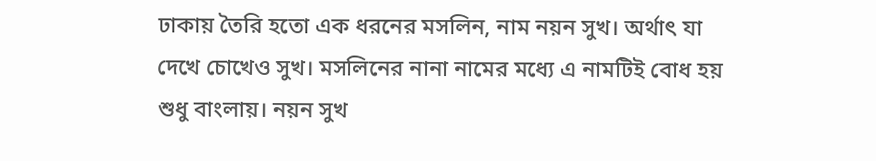ঢাকায় তৈরি হতো এক ধরনের মসলিন, নাম নয়ন সুখ। অর্থাৎ যা দেখে চোখেও সুখ। মসলিনের নানা নামের মধ্যে এ নামটিই বোধ হয় শুধু বাংলায়। নয়ন সুখ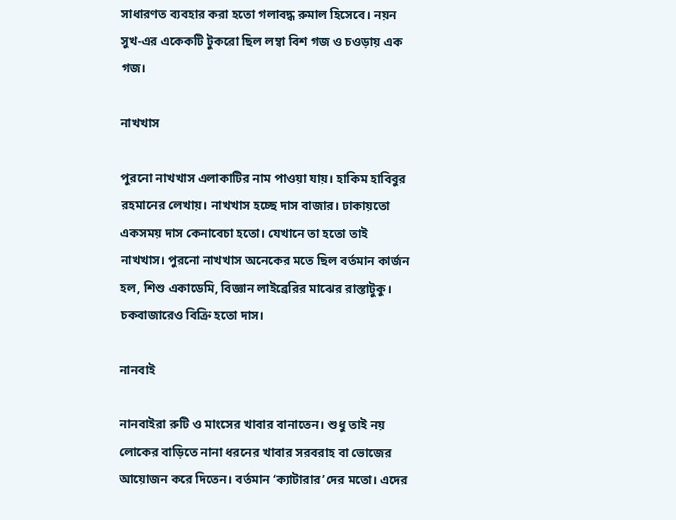সাধারণত ব্যবহার করা হতো গলাবদ্ধ রুমাল হিসেবে। নয়ন সুখ-এর একেকটি টুকরো ছিল লম্বা বিশ গজ ও চওড়ায় এক গজ।

নাখখাস

পুরনো নাখখাস এলাকাটির নাম পাওয়া যায়। হাকিম হাবিবুর রহমানের লেখায়। নাখখাস হচ্ছে দাস বাজার। ঢাকায়তো একসময় দাস কেনাবেচা হতো। যেখানে তা হতো তাই নাখখাস। পুরনো নাখখাস অনেকের মতে ছিল বর্তমান কার্জন হল, শিশু একাডেমি, বিজ্ঞান লাইব্রেরির মাঝের রাস্তাটুকু। চকবাজারেও বিক্রি হতো দাস।

নানবাই

নানবাইরা রুটি ও মাংসের খাবার বানাতেন। শুধু তাই নয় লোকের বাড়িতে নানা ধরনের খাবার সরবরাহ বা ভোজের আয়োজন করে দিতেন। বর্তমান ‘ক্যাটারার’দের মতো। এদের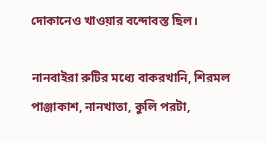দোকানেও খাওয়ার বন্দোবস্ত ছিল।

নানবাইরা রুটির মধ্যে বাকরখানি, শিরমল পাঞ্জাকাশ, নানখাতা, কুলি পরটা,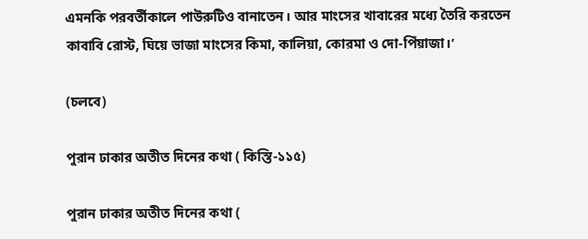এমনকি পরবর্তীকালে পাউরুটিও বানাতেন। আর মাংসের খাবারের মধ্যে তৈরি করতেন কাবাবি রোস্ট, ঘিয়ে ভাজা মাংসের কিমা, কালিয়া, কোরমা ও দো-পিঁয়াজা।’

(চলবে)

পুরান ঢাকার অতীত দিনের কথা ( কিস্তি-১১৫)

পুরান ঢাকার অতীত দিনের কথা (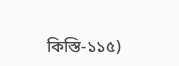কিস্তি-১১৫)